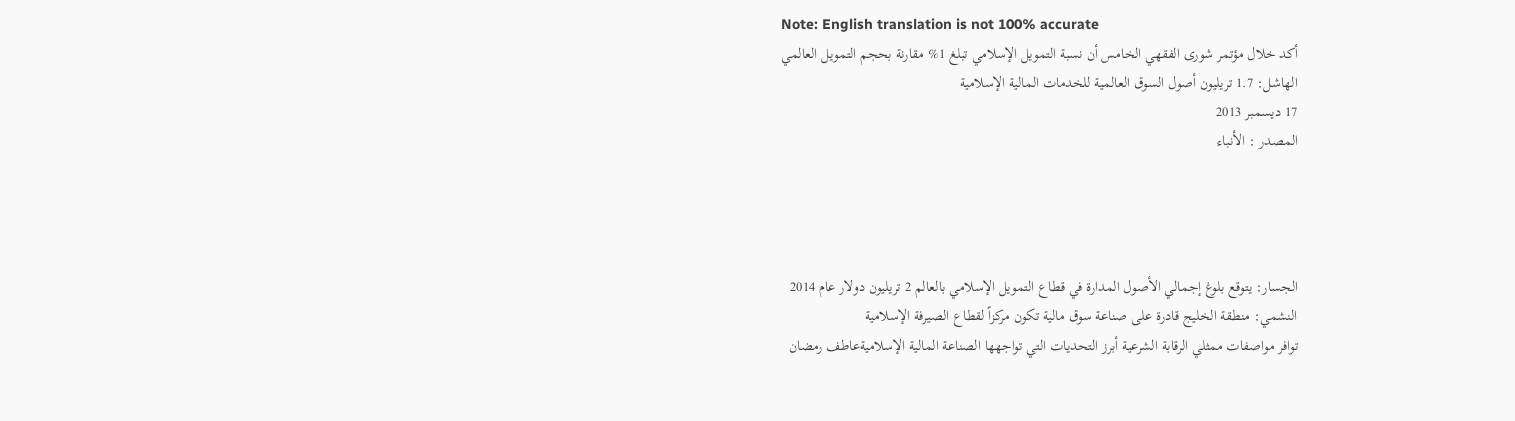Note: English translation is not 100% accurate
أكد خلال مؤتمر شورى الفقهي الخامس أن نسبة التمويل الإسلامي تبلغ 1% مقارنة بحجم التمويل العالمي
الهاشل: 1.7 تريليون أصول السوق العالمية للخدمات المالية الإسلامية
17 ديسمبر 2013
المصدر : الأنباء




الجسار: يتوقع بلوغ إجمالي الأصول المدارة في قطاع التمويل الإسلامي بالعالم 2 تريليون دولار عام 2014
النشمي: منطقة الخليج قادرة على صناعة سوق مالية تكون مركزاً لقطاع الصيرفة الإسلامية
توافر مواصفات ممثلي الرقابة الشرعية أبرز التحديات التي تواجهها الصناعة المالية الإسلاميةعاطف رمضان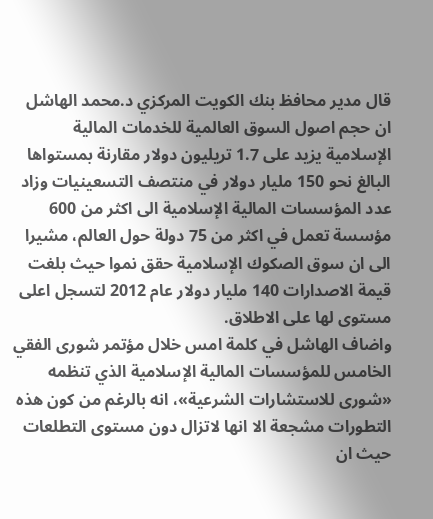قال مدير محافظ بنك الكويت المركزي د.محمد الهاشل ان حجم اصول السوق العالمية للخدمات المالية الإسلامية يزيد على 1.7 تريليون دولار مقارنة بمستواها البالغ نحو 150 مليار دولار في منتصف التسعينيات وزاد عدد المؤسسات المالية الإسلامية الى اكثر من 600 مؤسسة تعمل في اكثر من 75 دولة حول العالم، مشيرا الى ان سوق الصكوك الإسلامية حقق نموا حيث بلغت قيمة الاصدارات 140 مليار دولار عام 2012 لتسجل اعلى مستوى لها على الاطلاق.
واضاف الهاشل في كلمة امس خلال مؤتمر شورى الفقي الخامس للمؤسسات المالية الإسلامية الذي تنظمه «شورى للاستشارات الشرعية»، انه بالرغم من كون هذه التطورات مشجعة الا انها لاتزال دون مستوى التطلعات حيث ان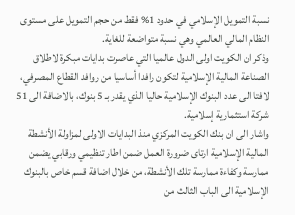نسبة التمويل الإسلامي في حدود 1% فقط من حجم التمويل على مستوى النظام المالي العالمي وهي نسبة متواضعة للغاية.
وذكر ان الكويت اولى الدول عالميا التي عاصرت بدايات مبكرة لاطلاق الصناعة المالية الإسلامية لتكون رافدا أساسيا من روافد القطاع المصرفي، لافتا الى عدد البنوك الإسلامية حاليا الذي يقدر بـ 5 بنوك، بالاضافة الى 51 شركة استثمارية إسلامية.
واشار الى ان بنك الكويت المركزي منذ البدايات الاولى لمزاولة الأنشطة المالية الإسلامية ارتاى ضرورة العمل ضمن اطار تنظيمي ورقابي يضمن ممارسة وكفاءة ممارسة تلك الأنشطة، من خلال اضافة قسم خاص بالبنوك الإسلامية الى الباب الثالث من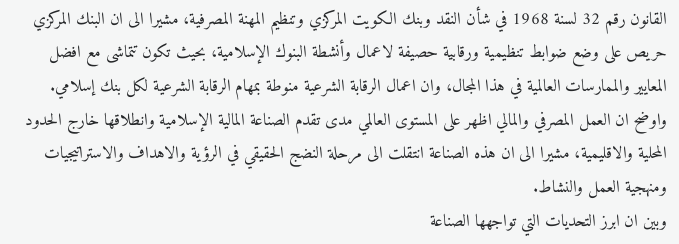القانون رقم 32 لسنة 1968 في شأن النقد وبنك الكويت المركزي وتنظيم المهنة المصرفية، مشيرا الى ان البنك المركزي حريص على وضع ضوابط تنظيمية ورقابية حصيفة لاعمال وأنشطة البنوك الإسلامية، بحيث تكون تتماشى مع افضل المعايير والممارسات العالمية في هذا المجال، وان اعمال الرقابة الشرعية منوطة بمهام الرقابة الشرعية لكل بنك إسلامي.
واوضح ان العمل المصرفي والمالي اظهر على المستوى العالمي مدى تقدم الصناعة المالية الإسلامية وانطلاقها خارج الحدود المحلية والاقليمية، مشيرا الى ان هذه الصناعة انتقلت الى مرحلة النضج الحقيقي في الرؤية والاهداف والاستراتيجيات ومنهجية العمل والنشاط.
وبين ان ابرز التحديات التي تواجهها الصناعة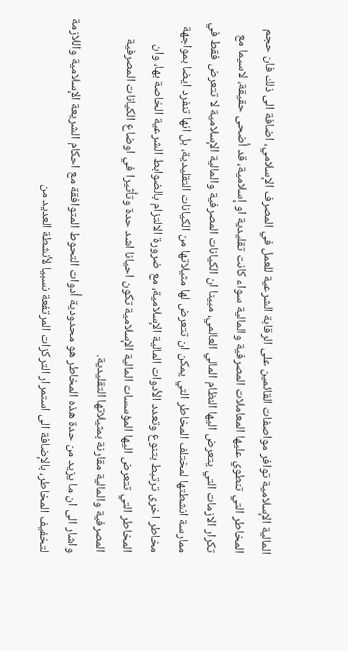المالية الإسلامية توافر مواصفات القائمين على الرقابة الشرعية للعمل في المصرف الإسلامي، اضافة الى ذلك فان حجم المخاطر التي تنطوي عليها المعاملات المصرفية والمالية سواء كانت تقليدية او إسلامية، قد أضحى حقيقة، لاسيما مع تكرار الازمات التي يتعرض اليها النظام المالي العالمي، مبينا ان الكيانات المصرفية والمالية الإسلامية لا تتعرض فقط في ممارسة انشطتها لمختلف المخاطر التي يمكن ان تتعرض لها مثيلاتها من الكيانات التقليدية، بل انها تنفرد ايضا بمواجهة مخاطر اخرى ترتبط بتنوع وتعدد الأدوات المالية الإسلامية، مع ضرورة الالتزام بالضوابط الشرعية الخاصة بها، وان المخاطر التي تتعرض اليها المؤسسات المالية الإسلامية تكون احيانا اشد حدة وتأثيرا في اوضاع الكيانات المصرفية المصرفية والمالية مقارنة بمثيلاتها التقليدية.
واشار الى ان ما يزيد من حدة هذه المخاطر هو محدودية أدوات التحوط المتوافقة مع احكام الشريعة الإسلامية واللازمة لتخفيف المخاطر، بالإضافة الى استمرار التركزات المرتفعة نسبيا لأنشطة العديد من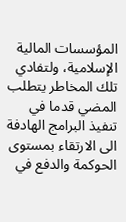المؤسسات المالية الإسلامية، ولتفادي تلك المخاطر يتطلب المضي قدما في تنفيذ البرامج الهادفة الى الارتقاء بمستوى الحوكمة والدفع في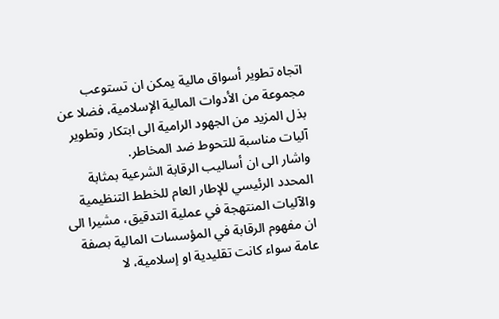اتجاه تطوير أسواق مالية يمكن ان تستوعب مجموعة من الأدوات المالية الإسلامية، فضلا عن بذل المزيد من الجهود الرامية الى ابتكار وتطوير آليات مناسبة للتحوط ضد المخاطر.
واشار الى ان أساليب الرقابة الشرعية بمثابة المحدد الرئيسي للإطار العام للخطط التنظيمية والآليات المنتهجة في عملية التدقيق، مشيرا الى ان مفهوم الرقابة في المؤسسات المالية بصفة عامة سواء كانت تقليدية او إسلامية، لا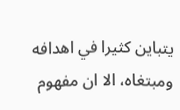يتباين كثيرا في اهدافه ومبتغاه، الا ان مفهوم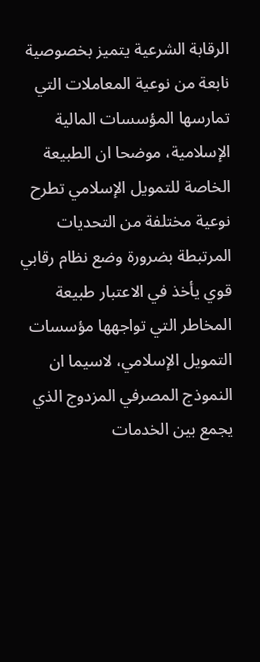الرقابة الشرعية يتميز بخصوصية نابعة من نوعية المعاملات التي تمارسها المؤسسات المالية الإسلامية، موضحا ان الطبيعة الخاصة للتمويل الإسلامي تطرح نوعية مختلفة من التحديات المرتبطة بضرورة وضع نظام رقابي قوي يأخذ في الاعتبار طبيعة المخاطر التي تواجهها مؤسسات التمويل الإسلامي، لاسيما ان النموذج المصرفي المزدوج الذي يجمع بين الخدمات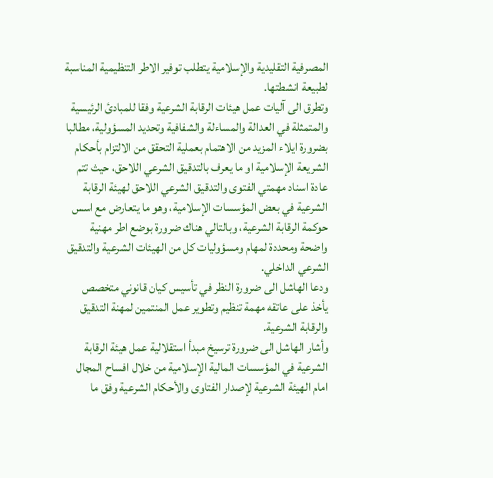المصرفية التقليدية والإسلامية يتطلب توفير الاطر التنظيمية المناسبة لطبيعة انشطتها.
وتطرق الى آليات عمل هيئات الرقابة الشرعية وفقا للمبادئ الرئيسية والمتمثلة في العدالة والمساءلة والشفافية وتحديد المسؤولية، مطالبا بضرورة ايلاء المزيد من الاهتمام بعملية التحقق من الالتزام بأحكام الشريعة الإسلامية او ما يعرف بالتدقيق الشرعي اللاحق، حيث تتم عادة اسناد مهمتي الفتوى والتدقيق الشرعي اللاحق لهيئة الرقابة الشرعية في بعض المؤسسات الإسلامية، وهو ما يتعارض مع اسس حوكمة الرقابة الشرعية، وبالتالي هناك ضرورة بوضع اطر مهنية واضحة ومحددة لمهام ومسؤوليات كل من الهيئات الشرعية والتدقيق الشرعي الداخلي.
ودعا الهاشل الى ضرورة النظر في تأسيس كيان قانوني متخصص يأخذ على عاتقه مهمة تنظيم وتطوير عمل المنتمين لمهنة التدقيق والرقابة الشرعية.
وأشار الهاشل الى ضرورة ترسيخ مبدأ استقلالية عمل هيئة الرقابة الشرعية في المؤسسات المالية الإسلامية من خلال افساح المجال امام الهيئة الشرعية لإصدار الفتاوى والأحكام الشرعية وفق ما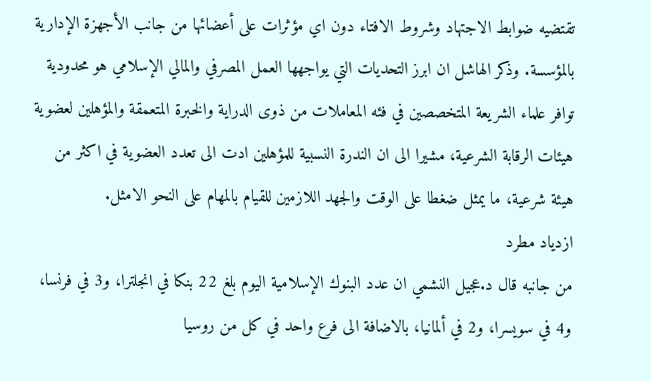تقتضيه ضوابط الاجتهاد وشروط الافتاء دون اي مؤثرات على أعضائها من جانب الأجهزة الإدارية بالمؤسسة. وذكر الهاشل ان ابرز التحديات التي يواجهها العمل المصرفي والمالي الإسلامي هو محدودية توافر علماء الشريعة المتخصصين في فئه المعاملات من ذوى الدراية والخبرة المتعمقة والمؤهلين لعضوية هيئات الرقابة الشرعية، مشيرا الى ان الندرة النسبية للمؤهلين ادت الى تعدد العضوية في اكثر من هيئة شرعية، ما يمثل ضغطا على الوقت والجهد اللازمين للقيام بالمهام على النحو الامثل.
ازدياد مطرد
من جانبه قال د.عجيل النشمي ان عدد البنوك الإسلامية اليوم بلغ 22 بنكا في انجلترا، و3 في فرنسا، و4 في سويسرا، و2 في ألمانيا، بالاضافة الى فرع واحد في كل من روسيا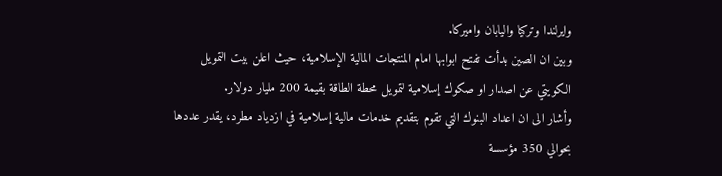وايرلندا وتركيا واليابان واميركا.
وبين ان الصين بدأت تفتح ابوابها امام المنتجات المالية الإسلامية، حيث اعلن بيت التمويل الكويتي عن اصدار او صكوك إسلامية لتمويل محطة الطاقة بقيمة 200 مليار دولار.
وأشار الى ان اعداد البنوك التي تقوم بتقديم خدمات مالية إسلامية في ازدياد مطرد، يقدر عددها بحوالي 350 مؤسسة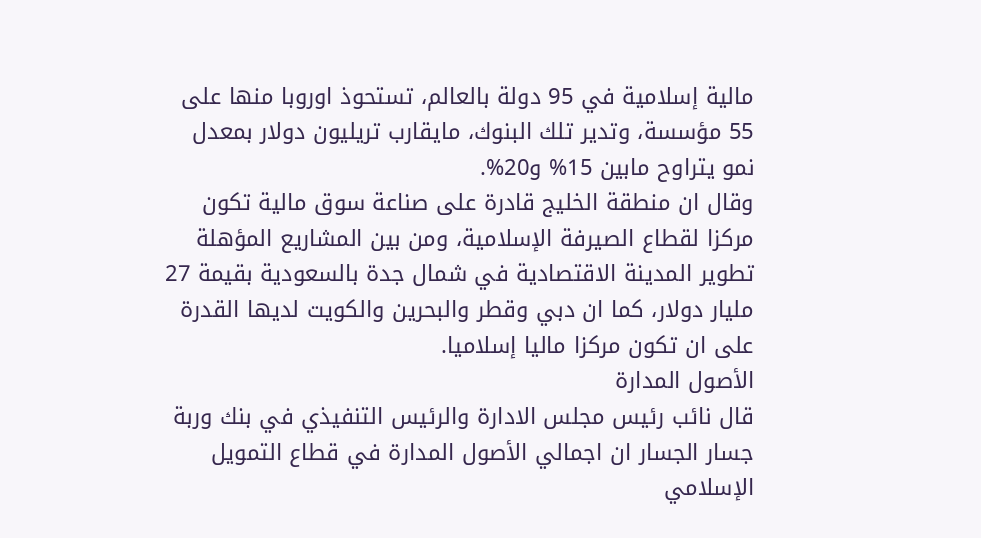مالية إسلامية في 95 دولة بالعالم، تستحوذ اوروبا منها على 55 مؤسسة، وتدير تلك البنوك، مايقارب تريليون دولار بمعدل نمو يتراوح مابين 15% و20%.
وقال ان منطقة الخليج قادرة على صناعة سوق مالية تكون مركزا لقطاع الصيرفة الإسلامية، ومن بين المشاريع المؤهلة تطوير المدينة الاقتصادية في شمال جدة بالسعودية بقيمة 27 مليار دولار، كما ان دبي وقطر والبحرين والكويت لديها القدرة على ان تكون مركزا ماليا إسلاميا.
الأصول المدارة
قال نائب رئيس مجلس الادارة والرئيس التنفيذي في بنك وربة جسار الجسار ان اجمالي الأصول المدارة في قطاع التمويل الإسلامي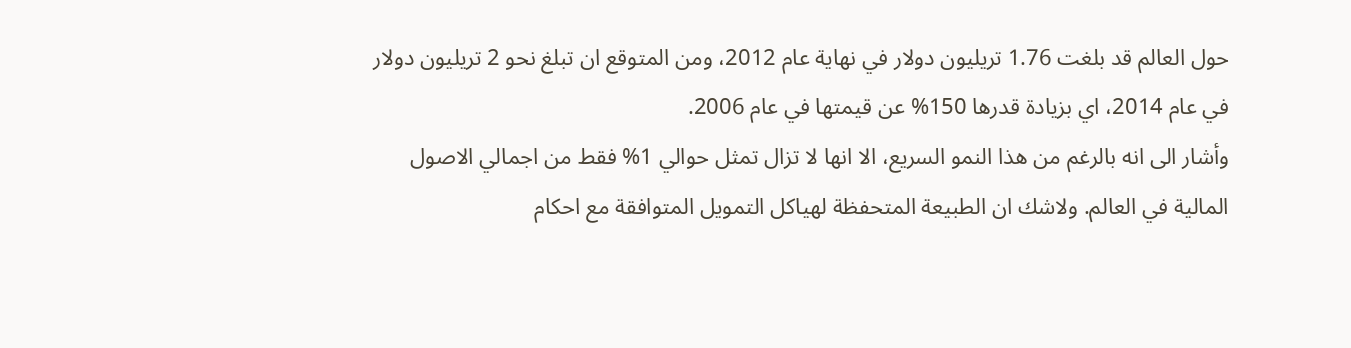حول العالم قد بلغت 1.76 تريليون دولار في نهاية عام 2012، ومن المتوقع ان تبلغ نحو 2 تريليون دولار في عام 2014، اي بزيادة قدرها 150% عن قيمتها في عام 2006.
وأشار الى انه بالرغم من هذا النمو السريع، الا انها لا تزال تمثل حوالي 1% فقط من اجمالي الاصول المالية في العالم. ولاشك ان الطبيعة المتحفظة لهياكل التمويل المتوافقة مع احكام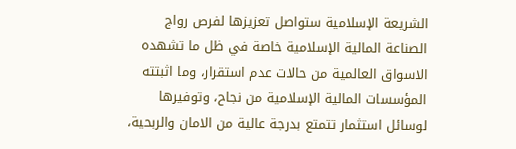الشريعة الإسلامية ستواصل تعزيزها لفرص رواج الصناعة المالية الإسلامية خاصة في ظل ما تشهده الاسواق العالمية من حالات عدم استقرار، وما اثبتته المؤسسات المالية الإسلامية من نجاح، وتوفيرها لوسائل استثمار تتمتع بدرجة عالية من الامان والربحية،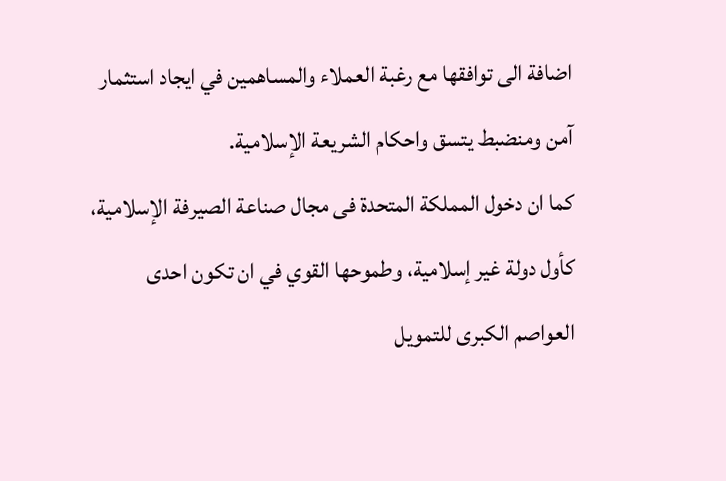اضافة الى توافقها مع رغبة العملاء والمساهمين في ايجاد استثمار آمن ومنضبط يتسق واحكام الشريعة الإسلامية.
كما ان دخول المملكة المتحدة فى مجال صناعة الصيرفة الإسلامية، كأول دولة غير إسلامية، وطموحها القوي في ان تكون احدى العواصم الكبرى للتمويل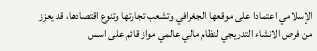الإسلامي اعتمادا على موقعها الجغرافي وتشعب تجارتها وتنوع اقتصادها، قد يعزز من فرص الانشاء التدريجي لنظام مالي عالمي مواز قائم على اسس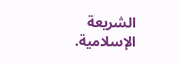الشريعة الإسلامية.